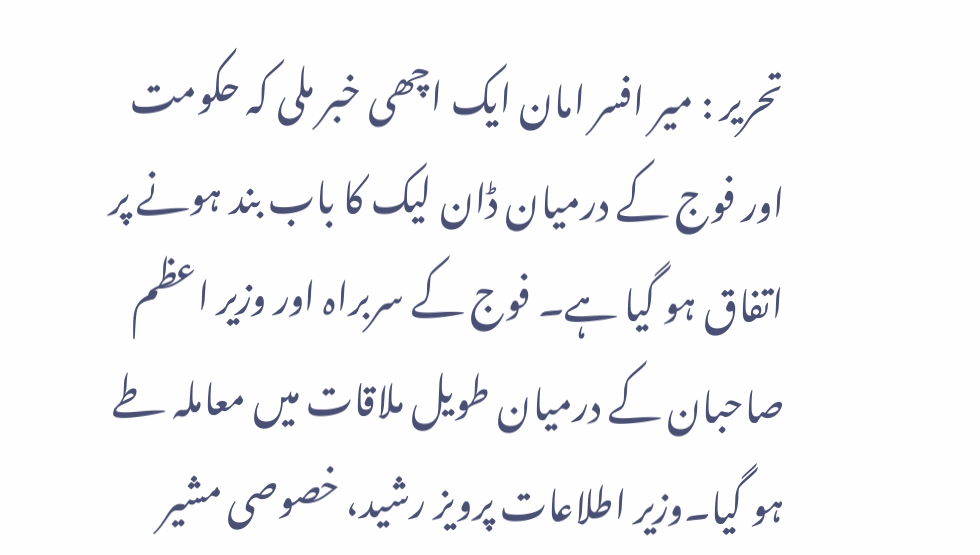تحریر : میر افسر امان ایک اچھی خبر ملی کہ حکومت اور فوج کے درمیان ڈان لیک کا باب بند ہونے پر اتفاق ہو گیا ہے۔ فوج کے سربراہ اور وزیر اعظم صاحبان کے درمیان طویل ملاقات میں معاملہ طے ہو گیا۔وزیر اطلاعات پرویز رشید، خصوصی مشیر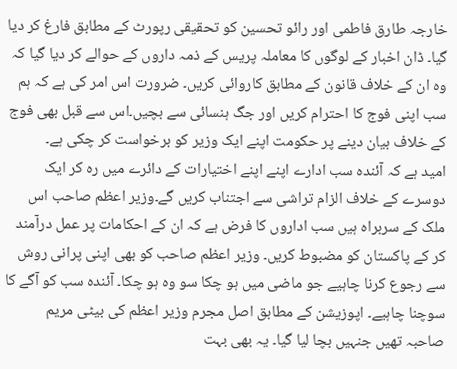خارجہ طارق فاطمی اور رائو تحسین کو تحقیقی رپورٹ کے مطابق فارغ کر دیا گیا۔ ڈان اخبار کے لوگوں کا معاملہ پریس کے ذمہ داروں کے حوالے کر دیا گیا کہ وہ ان کے خلاف قانون کے مطابق کاروائی کریں۔ ضرورت اس امر کی ہے کہ ہم سب اپنی فوج کا احترام کریں اور جگ ہنسائی سے بچیں۔اس سے قبل بھی فوج کے خلاف بیان دینے پر حکومت اپنے ایک وزیر کو برخواست کر چکی ہے۔
امید ہے کہ آئندہ سب ادارے اپنے اپنے اختیارات کے دائرے میں رہ کر ایک دوسرے کے خلاف الزام تراشی سے اجتناب کریں گے۔وزیر اعظم صاحب اس ملک کے سربراہ ہیں سب اداروں کا فرض ہے کہ ان کے احکامات پر عمل درآمند کر کے پاکستان کو مضبوط کریں۔ وزیر اعظم صاحب کو بھی اپنی پرانی روش سے رجوع کرنا چاہیے جو ماضی میں ہو چکا سو وہ ہو چکا۔ آئندہ سب کو آگے کا سوچنا چاہیے۔ اپوزیشن کے مطابق اصل مجرم وزیر اعظم کی بیٹی مریم صاحبہ تھیں جنہیں بچا لیا گیا۔ یہ بھی بہت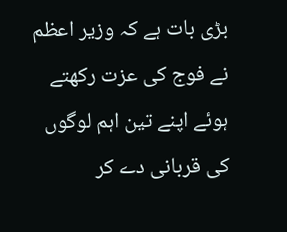بڑی بات ہے کہ وزیر اعظم نے فوج کی عزت رکھتے ہوئے اپنے تین اہم لوگوں کی قربانی دے کر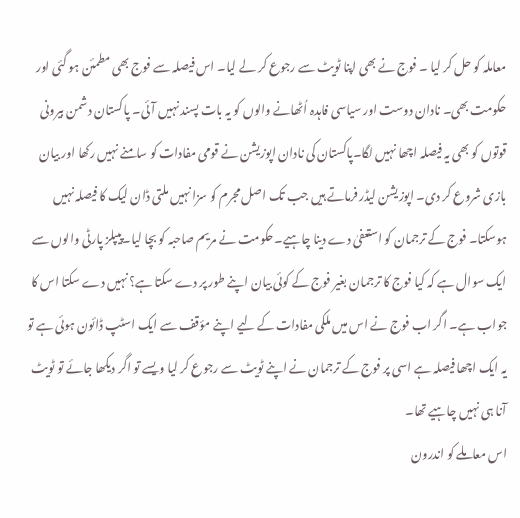معاملہ کو حل کر لیا ۔ فوج نے بھی اپنا ٹویٹ سے رجوع کر لے لیا۔ اس فیصلہ سے فوج بھی مطمئن ہو گئی اور حکومت بھی۔ نادان دوست اور سیاسی فاہدہ اُٹھانے والوں کو یہ بات پسند نہیں آئی۔ پاکستان دشمن بیرونی قوتوں کو بھی یہ فیصلہ اچھا نہیں لگا۔پاکستان کی نادان اپوزیشن نے قومی مفادات کو سامنے نہیں رکھا اور بیان بازی شروع کر دی۔ اپوزیشن لیڈر فرماتے ہیں جب تک اصل مجرم کو سزا نہیں ملتی ڈان لیک کا فیصلہ نہیں ہوسکتا۔ فوج کے ترجمان کو استعفیٰ دے دینا چاہیے۔حکومت نے مریم صاحبہ کو بچا لیا۔پیپلز پارٹی والوں سے ایک سوال ہے کہ کیا فوج کا ترجمان بغیر فوج کے کوئی بیان اپنے طور پر دے سکتا ہے؟ نہیں دے سکتا اس کا جواب ہے۔ اگر اب فوج نے اس میں ملکی مفادات کے لیے اپنے مؤقف سے ایک اسٹپ ڈائون ہوئی ہے تو یہ ایک اچھا فیصلہ ہے اسی پر فوج کے ترجمان نے اپنے ٹویٹ سے رجوع کر لیا ویسے تو اگر دیکھا جائے تو ٹویٹ آنا ہی نہیں چاہیے تھا۔
اس معاملے کو اندرون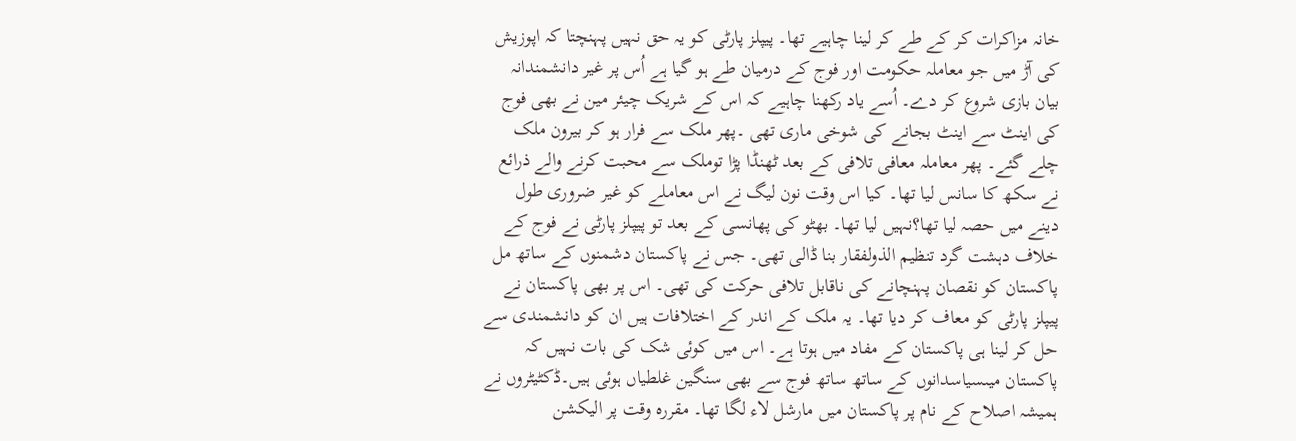خانہ مزاکرات کر کے طے کر لینا چاہیے تھا۔ پیپلز پارٹی کو یہ حق نہیں پہنچتا کہ اپوزیش کی آڑ میں جو معاملہ حکومت اور فوج کے درمیان طے ہو گیا ہے اُس پر غیر دانشمندانہ بیان بازی شروع کر دے۔ اُسے یاد رکھنا چاہیے کہ اس کے شریک چیئر مین نے بھی فوج کی اینٹ سے اینٹ بجانے کی شوخی ماری تھی ۔پھر ملک سے فرار ہو کر بیرون ملک چلے گئے۔ پھر معاملہ معافی تلافی کے بعد ٹھنڈا پڑا توملک سے محبت کرنے والے ذرائع نے سکھ کا سانس لیا تھا۔ کیا اس وقت نون لیگ نے اس معاملے کو غیر ضروری طول دینے میں حصہ لیا تھا؟نہیں لیا تھا۔ بھٹو کی پھانسی کے بعد تو پیپلز پارٹی نے فوج کے خلاف دہشت گرد تنظیم الذولفقار بنا ڈالی تھی۔ جس نے پاکستان دشمنوں کے ساتھ مل پاکستان کو نقصان پہنچانے کی ناقابل تلافی حرکت کی تھی۔ اس پر بھی پاکستان نے پیپلز پارٹی کو معاف کر دیا تھا۔ یہ ملک کے اندر کے اختلافات ہیں ان کو دانشمندی سے حل کر لینا ہی پاکستان کے مفاد میں ہوتا ہے۔ اس میں کوئی شک کی بات نہیں کہ پاکستان میںسیاسدانوں کے ساتھ ساتھ فوج سے بھی سنگین غلطیاں ہوئی ہیں۔ڈکٹیٹروں نے ہمیشہ اصلاح کے نام پر پاکستان میں مارشل لاء لگا تھا۔ مقررہ وقت پر الیکشن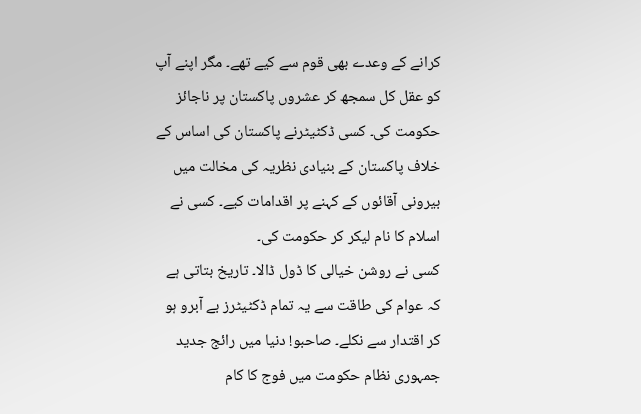کرانے کے وعدے بھی قوم سے کیے تھے۔ مگر اپنے آپ کو عقل کل سمجھ کر عشروں پاکستان پر ناجائز حکومت کی۔ کسی ڈکٹیٹرنے پاکستان کی اساس کے خلاف پاکستان کے بنیادی نظریہ کی مخالت میں بیرونی آقائوں کے کہنے پر اقدامات کیے۔ کسی نے اسلام کا نام لیکر کر حکومت کی۔
کسی نے روشن خیالی کا ڈول ڈالا۔ تاریخ بتاتی ہے کہ عوام کی طاقت سے یہ تمام ڈکٹیٹرز بے آبرو ہو کر اقتدار سے نکلے۔ صاحبو! دنیا میں رائج جدید جمہوری نظام حکومت میں فوج کا کام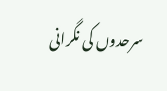سرحدوں کی نگرانی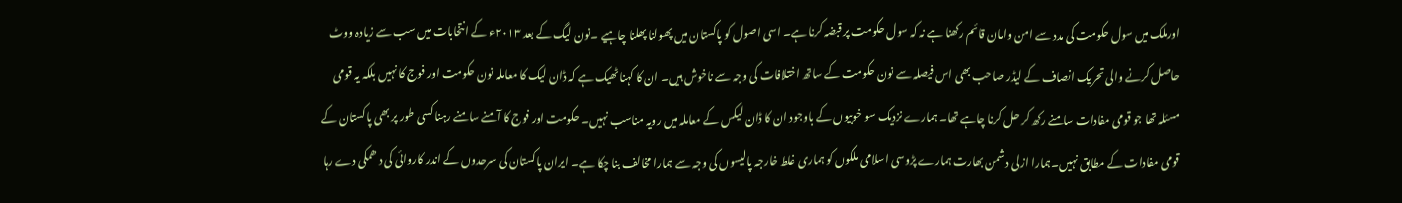اورملک میں سول حکومت کی مدد سے امن وامان قائم رکھنا ہے نہ کہ سول حکومت پر قبضہ کرنا ہے۔ اسی اصول کو پاکستان میں پھولنا پھلنا چاہیے ۔نون لیگ کے بعد ٢٠١٣ء کے انتخابات میں سب سے زیادہ ووٹ حاصل کرنے والی تحریک انصاف کے لیڈر صاحب بھی اس فیصلہ سے نون حکومت کے ساتھ اختلافات کی وجہ سے ناخوش ہیں۔ ان کا کہنا ٹھیک ہے کہ ڈان لیک کا معاملہ نون حکومت اور فوج کا نہیں بلکہ یہ قومی مسئلہ تھا جو قومی مفادات سامنے رکھ کر حل کرنا چاہے تھا۔ ہمارے نزدیک سو خوبیوں کے باوجود ان کا ڈان لیکس کے معاملہ میں رویہ مناسب نہیں۔ حکومت اور فوج کا آمنے سامنے رہنا کسی طور پر بھی پاکستان کے قومی مفادات کے مطابق نہیں۔ہمارا ازلی دشمن بھارت ہمارے پڑوسی اسلامی ملکوں کو ہماری غلط خارجہ پالیسوں کی وجہ سے ہمارا مخالف بنا چکا ہے۔ ایران پاکستان کی سرحدوں کے اندر کاروائی کی د ھمکی دے رہا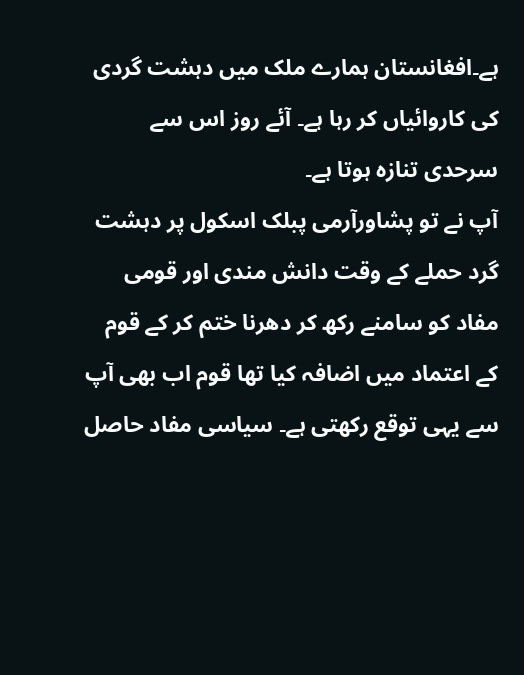ہے۔افغانستان ہمارے ملک میں دہشت گردی کی کاروائیاں کر رہا ہے۔ آئے روز اس سے سرحدی تنازہ ہوتا ہے۔
آپ نے تو پشاورآرمی پبلک اسکول پر دہشت گرد حملے کے وقت دانش مندی اور قومی مفاد کو سامنے رکھ کر دھرنا ختم کر کے قوم کے اعتماد میں اضافہ کیا تھا قوم اب بھی آپ سے یہی توقع رکھتی ہے۔ سیاسی مفاد حاصل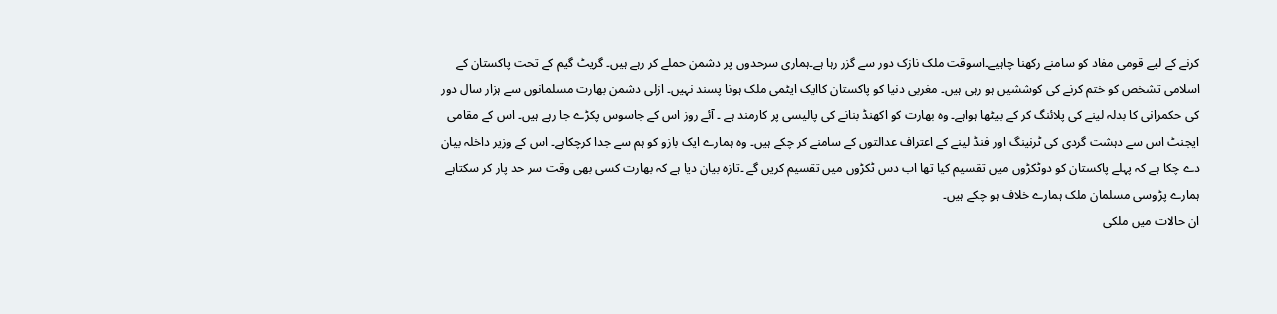کرنے کے لیے قومی مفاد کو سامنے رکھنا چاہیے۔اسوقت ملک نازک دور سے گزر رہا ہے۔ہماری سرحدوں پر دشمن حملے کر رہے ہیں۔ گریٹ گیم کے تحت پاکستان کے اسلامی تشخص کو ختم کرنے کی کوششیں ہو رہی ہیں۔ مغربی دنیا کو پاکستان کاایک ایٹمی ملک ہونا پسند نہیں۔ ازلی دشمن بھارت مسلمانوں سے ہزار سال دور کی حکمرانی کا بدلہ لینے کی پلائنگ کر کے بیٹھا ہواہے۔ وہ بھارت کو اکھنڈ بنانے کی پالیسی پر کارمند ہے ۔ آئے روز اس کے جاسوس پکڑے جا رہے ہیں۔ اس کے مقامی ایجنٹ اس سے دہشت گردی کی ٹرنینگ اور فنڈ لینے کے اعتراف عدالتوں کے سامنے کر چکے ہیں۔ وہ ہمارے ایک بازو کو ہم سے جدا کرچکاہے۔ اس کے وزیر داخلہ بیان دے چکا ہے کہ پہلے پاکستان کو دوٹکڑوں میں تقسیم کیا تھا اب دس ٹکڑوں میں تقسیم کریں گے ۔تازہ بیان دیا ہے کہ بھارت کسی بھی وقت سر حد پار کر سکتاہے ہمارے پڑوسی مسلمان ملک ہمارے خلاف ہو چکے ہیں۔
ان حالات میں ملکی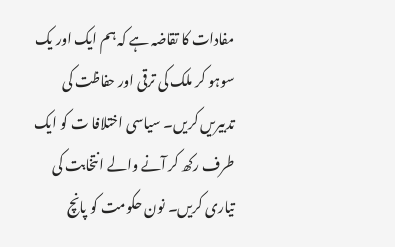مفادات کا تقاضہ ہے کہ ہم ایک اور یک سوہو کر ملک کی ترقی اور حفاظت کی تدبیریں کریں۔ سیاسی اختلافا ت کو ایک طرف رکھ کر آنے والے انتخابت کی تیاری کریں۔ نون حکومت کو پانچ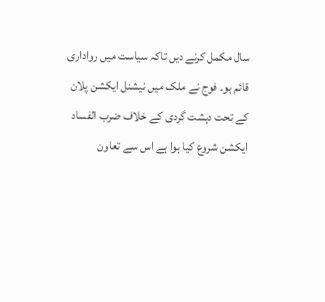سال مکمل کرنے دیں تاکہ سیاست میں رواداری قائم ہو۔ فوج نے ملک میں نیشنل ایکشن پلان کے تحت دہشت گردی کے خلاف ضرب الفساد ایکشن شروع کیا ہوا ہے اس سے تعاون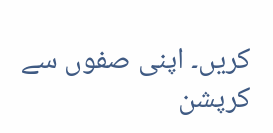کریں۔ اپنی صفوں سے کرپشن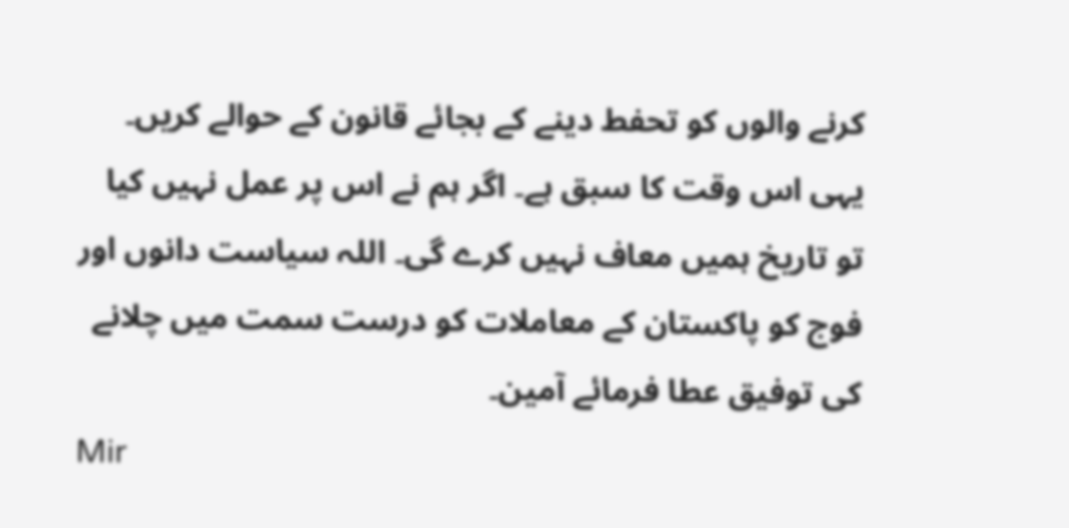کرنے والوں کو تحفط دینے کے بجائے قانون کے حوالے کریں۔ یہی اس وقت کا سبق ہے۔ اگر ہم نے اس پر عمل نہیں کیا تو تاریخ ہمیں معاف نہیں کرے گی۔ اللہ سیاست دانوں اور فوج کو پاکستان کے معاملات کو درست سمت میں چلانے کی توفیق عطا فرمائے آمین۔
Mir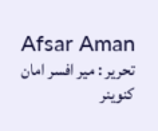Afsar Aman
تحریر : میر افسر امان کنوینر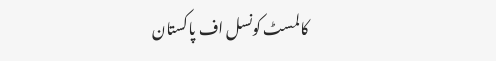کالمسٹ کونسل اف پاکستان